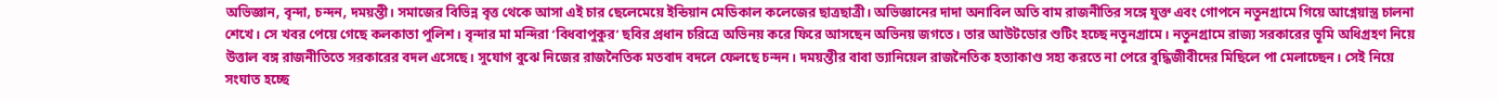অভিজ্ঞান, বৃন্দা, চন্দন, দময়ন্তী। সমাজের বিভিন্ন বৃত্ত থেকে আসা এই চার ছেলেমেয়ে ইন্ডিয়ান মেডিকাল কলেজের ছাত্রছাত্রী। অভিজ্ঞানের দাদা অনাবিল অতি বাম রাজনীতির সঙ্গে যুক্ত এবং গোপনে নতুনগ্রামে গিয়ে আগ্নেয়াস্ত্র চালনা শেখে। সে খবর পেয়ে গেছে কলকাতা পুলিশ। বৃন্দার মা মন্দিরা ‘বিধবাপুকুর’ ছবির প্রধান চরিত্রে অভিনয় করে ফিরে আসছেন অভিনয় জগতে। তার আউটডোর শুটিং হচ্ছে নতুনগ্রামে। নতুনগ্রামে রাজ্য সরকারের ভূমি অধিগ্রহণ নিয়ে উত্তাল বঙ্গ রাজনীতিতে সরকারের বদল এসেছে। সুযোগ বুঝে নিজের রাজনৈতিক মতবাদ বদলে ফেলছে চন্দন। দময়ন্তীর বাবা ড্যানিয়েল রাজনৈতিক হত্যাকাণ্ড সহ্য করতে না পেরে বুদ্ধিজীবীদের মিছিলে পা মেলাচ্ছেন। সেই নিয়ে সংঘাত হচ্ছে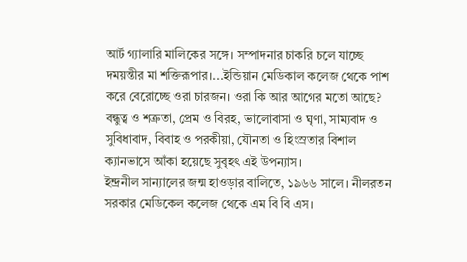আর্ট গ্যালারি মালিকের সঙ্গে। সম্পাদনার চাকরি চলে যাচ্ছে দময়ন্তীর মা শক্তিরূপার।...ইন্ডিয়ান মেডিকাল কলেজ থেকে পাশ করে বেরোচ্ছে ওরা চারজন। ওরা কি আর আগের মতো আছে? বন্ধুত্ব ও শত্রুতা, প্রেম ও বিরহ, ভালোবাসা ও ঘৃণা, সাম্যবাদ ও সুবিধাবাদ, বিবাহ ও পরকীয়া, যৌনতা ও হিংস্রতার বিশাল ক্যানভাসে আঁকা হয়েছে সুবৃহৎ এই উপন্যাস।
ইন্দ্রনীল সান্যালের জন্ম হাওড়ার বালিতে, ১৯৬৬ সালে। নীলরতন সরকার মেডিকেল কলেজ থেকে এম বি বি এস।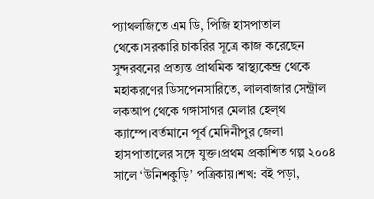প্যাথলজিতে এম ডি, পিজি হাসপাতাল থেকে।সরকারি চাকরির সূত্রে কাজ করেছেন সুন্দরবনের প্রত্যন্ত প্রাথমিক স্বাস্থ্যকেন্দ্র থেকে মহাকরণের ডিসপেনসারিতে, লালবাজার সেন্ট্রাল লকআপ থেকে গঙ্গাসাগর মেলার হেল্থ ক্যাম্পে।বর্তমানে পূর্ব মেদিনীপুর জেলা হাসপাতালের সঙ্গে যুক্ত।প্রথম প্রকাশিত গল্প ২০০৪ সালে ‘উনিশকুড়ি’ পত্রিকায়।শখ: বই পড়া,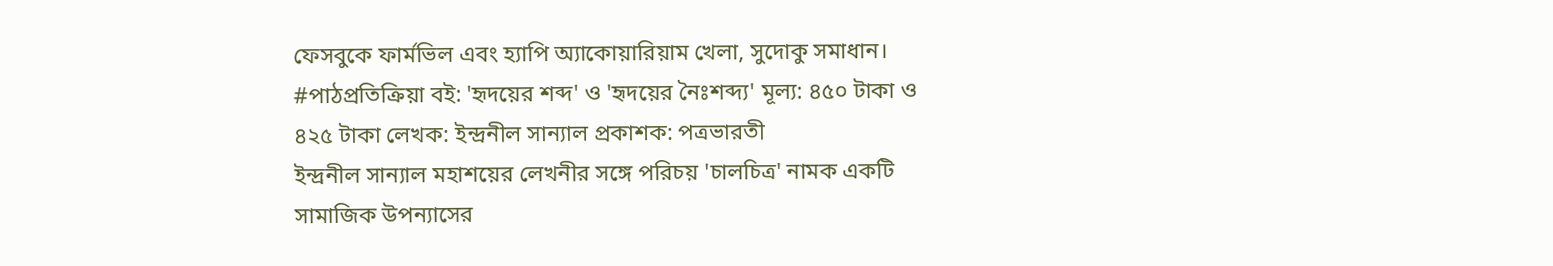ফেসবুকে ফার্মভিল এবং হ্যাপি অ্যাকোয়ারিয়াম খেলা, সুদোকু সমাধান।
#পাঠপ্রতিক্রিয়া বই: 'হৃদয়ের শব্দ' ও 'হৃদয়ের নৈঃশব্দ্য' মূল্য: ৪৫০ টাকা ও ৪২৫ টাকা লেখক: ইন্দ্রনীল সান্যাল প্রকাশক: পত্রভারতী
ইন্দ্রনীল সান্যাল মহাশয়ের লেখনীর সঙ্গে পরিচয় 'চালচিত্র' নামক একটি সামাজিক উপন্যাসের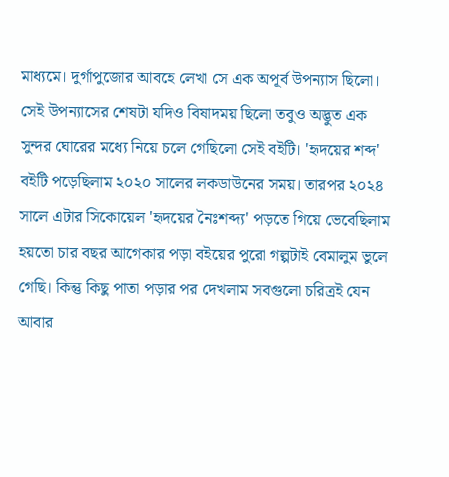মাধ্যমে। দুর্গাপুজোর আবহে লেখা সে এক অপূর্ব উপন্যাস ছিলো। সেই উপন্যাসের শেষটা যদিও বিষাদময় ছিলো তবুও অদ্ভুত এক সুন্দর ঘোরের মধ্যে নিয়ে চলে গেছিলো সেই বইটি। 'হৃদয়ের শব্দ' বইটি পড়েছিলাম ২০২০ সালের লকডাউনের সময়। তারপর ২০২৪ সালে এটার সিকোয়েল 'হৃদয়ের নৈঃশব্দ্য' পড়তে গিয়ে ভেবেছিলাম হয়তো চার বছর আগেকার পড়া বইয়ের পুরো গল্পটাই বেমালুম ভুলে গেছি। কিন্তু কিছু পাতা পড়ার পর দেখলাম সবগুলো চরিত্রই যেন আবার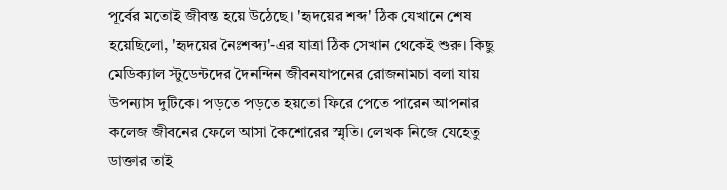পূর্বের মতোই জীবন্ত হয়ে উঠেছে। 'হৃদয়ের শব্দ' ঠিক যেখানে শেষ হয়েছিলো, 'হৃদয়ের নৈঃশব্দ্য'-এর যাত্রা ঠিক সেখান থেকেই শুরু। কিছু মেডিক্যাল স্টুডেন্টদের দৈনন্দিন জীবনযাপনের রোজনামচা বলা যায় উপন্যাস দুটিকে। পড়তে পড়তে হয়তো ফিরে পেতে পারেন আপনার কলেজ জীবনের ফেলে আসা কৈশোরের স্মৃতি। লেখক নিজে যেহেতু ডাক্তার তাই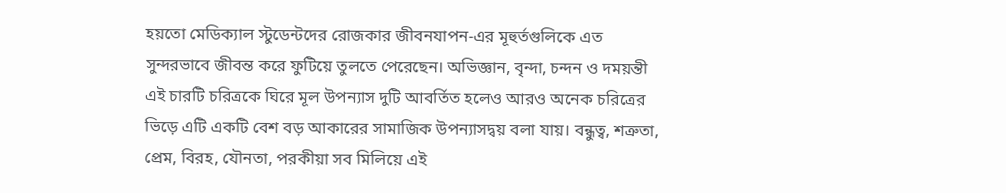হয়তো মেডিক্যাল স্টুডেন্টদের রোজকার জীবনযাপন-এর মূহুর্তগুলিকে এত সুন্দরভাবে জীবন্ত করে ফুটিয়ে তুলতে পেরেছেন। অভিজ্ঞান, বৃন্দা, চন্দন ও দময়ন্তী এই চারটি চরিত্রকে ঘিরে মূল উপন্যাস দুটি আবর্তিত হলেও আরও অনেক চরিত্রের ভিড়ে এটি একটি বেশ বড় আকারের সামাজিক উপন্যাসদ্বয় বলা যায়। বন্ধুত্ব, শত্রুতা, প্রেম, বিরহ, যৌনতা, পরকীয়া সব মিলিয়ে এই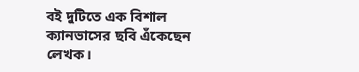বই দুটিতে এক বিশাল ক্যানভাসের ছবি এঁকেছেন লেখক।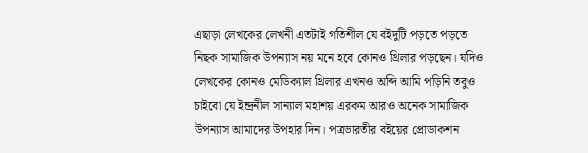এছাড়া লেখকের লেখনী এতটাই গতিশীল যে বইদুটি পড়তে পড়তে নিছক সামাজিক উপন্যাস নয় মনে হবে কোনও থ্রিলার পড়ছেন। যদিও লেখকের কোনও মেডিক্যাল থ্রিলার এখনও অব্দি আমি পড়িনি তবুও চাইবো যে ইন্দ্রনীল সান্যাল মহাশয় এরকম আরও অনেক সামাজিক উপন্যাস আমাদের উপহার দিন। পত্রভারতীর বইয়ের প্রোডাকশন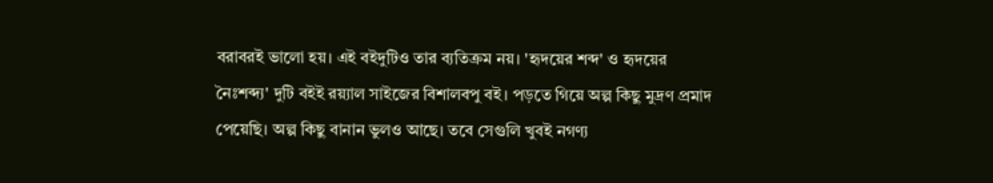বরাবরই ভালো হয়। এই বইদুটিও তার ব্যতিক্রম নয়। 'হৃদয়ের শব্দ' ও হৃদয়ের নৈঃশব্দ্য' দুটি বইই রয়্যাল সাইজের বিশালবপু বই। পড়তে গিয়ে অল্প কিছু মুদ্রণ প্রমাদ পেয়েছি। অল্প কিছু বানান ভুলও আছে। তবে সেগুলি খুবই নগণ্য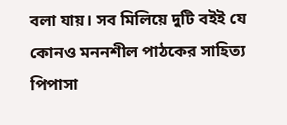বলা যায়। সব মিলিয়ে দুটি বইই যে কোনও মননশীল পাঠকের সাহিত্য পিপাসা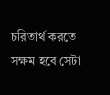চরিতার্থ করতে সক্ষম হবে সেটা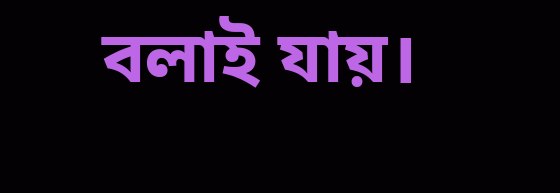বলাই যায়।